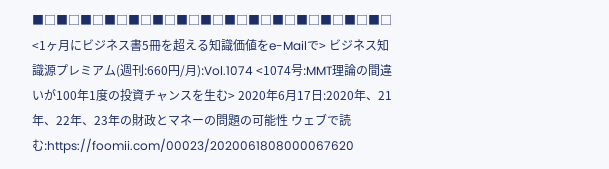■□■□■□■□■□■□■□■□■□■□■□■□■□■□■□ <1ヶ月にビジネス書5冊を超える知識価値をe-Mailで> ビジネス知識源プレミアム(週刊:660円/月):Vol.1074 <1074号:MMT理論の間違いが100年1度の投資チャンスを生む> 2020年6月17日:2020年、21年、22年、23年の財政とマネーの問題の可能性 ウェブで読む:https://foomii.com/00023/2020061808000067620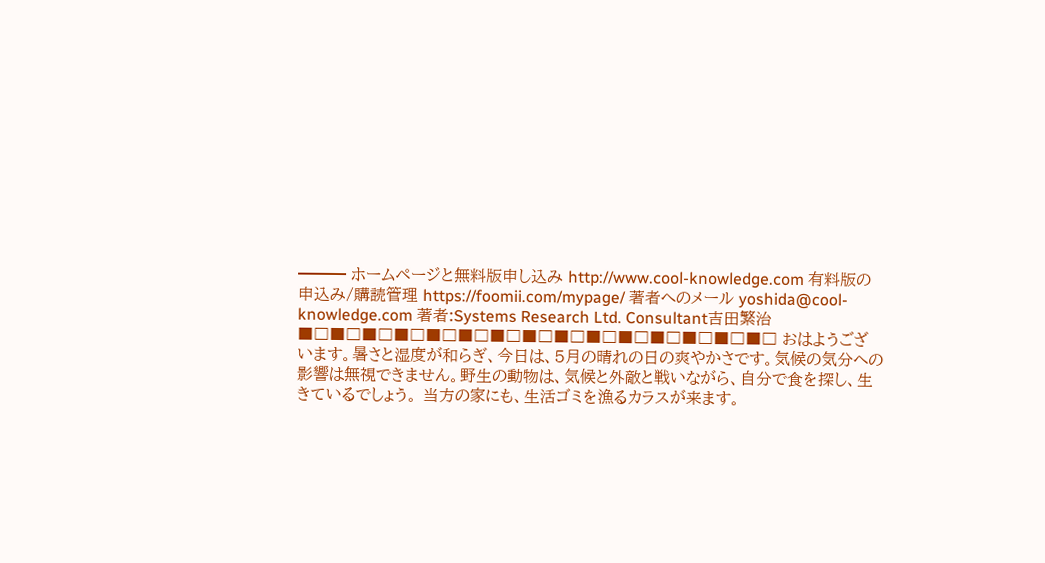━━━ ホームページと無料版申し込み http://www.cool-knowledge.com 有料版の申込み/購読管理 https://foomii.com/mypage/ 著者へのメール yoshida@cool-knowledge.com 著者:Systems Research Ltd. Consultant吉田繁治 ■□■□■□■□■□■□■□■□■□■□■□■□■□■□■□ おはようございます。暑さと湿度が和らぎ、今日は、5月の晴れの日の爽やかさです。気候の気分への影響は無視できません。野生の動物は、気候と外敵と戦いながら、自分で食を探し、生きているでしょう。 当方の家にも、生活ゴミを漁るカラスが来ます。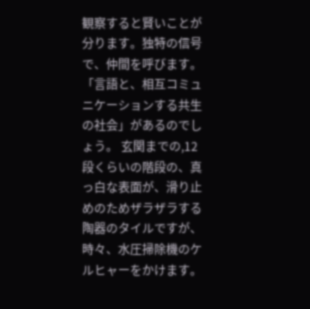観察すると賢いことが分ります。独特の信号で、仲間を呼びます。「言語と、相互コミュニケーションする共生の社会」があるのでしょう。 玄関までの,12段くらいの階段の、真っ白な表面が、滑り止めのためザラザラする陶器のタイルですが、時々、水圧掃除機のケルヒャーをかけます。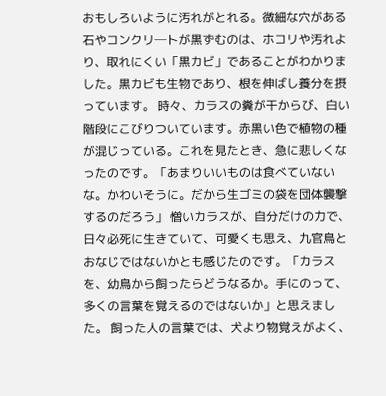おもしろいように汚れがとれる。微細な穴がある石やコンクリ─トが黒ずむのは、ホコリや汚れより、取れにくい「黒カビ」であることがわかりました。黒カビも生物であり、根を伸ばし養分を摂っています。 時々、カラスの糞が干からび、白い階段にこびりついています。赤黒い色で植物の種が混じっている。これを見たとき、急に悲しくなったのです。「あまりいいものは食べていないな。かわいそうに。だから生ゴミの袋を団体襲撃するのだろう」 憎いカラスが、自分だけの力で、日々必死に生きていて、可愛くも思え、九官鳥とおなじではないかとも感じたのです。「カラスを、幼鳥から飼ったらどうなるか。手にのって、多くの言葉を覚えるのではないか」と思えました。 飼った人の言葉では、犬より物覚えがよく、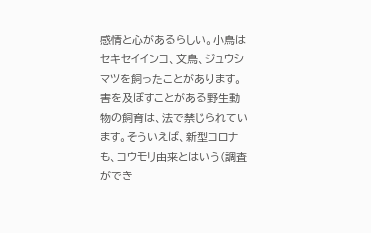感情と心があるらしい。小鳥はセキセイインコ、文鳥、ジュウシマツを飼ったことがあります。害を及ぼすことがある野生動物の飼育は、法で禁じられています。そういえば、新型コロナも、コウモリ由来とはいう(調査ができ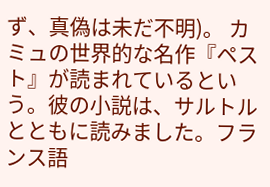ず、真偽は未だ不明)。 カミュの世界的な名作『ペスト』が読まれているという。彼の小説は、サルトルとともに読みました。フランス語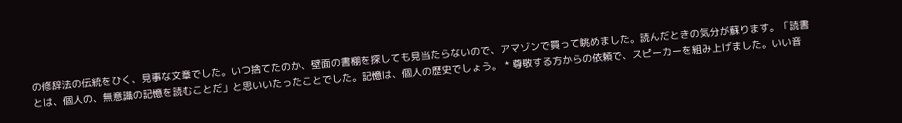の修辞法の伝統をひく、見事な文章でした。いつ捨てたのか、壁面の書棚を探しても見当たらないので、アマゾンで買って眺めました。読んだときの気分が蘇ります。「読書とは、個人の、無意識の記憶を読むことだ」と思いいたったことでした。記憶は、個人の歴史でしょう。 * 尊敬する方からの依頼で、スピーカーを組み上げました。いい音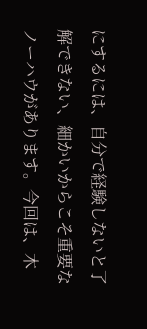にするには、自分で経験しないと了解できない、細かいからこそ重要なノーハウがあります。今回は、木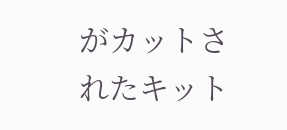がカットされたキット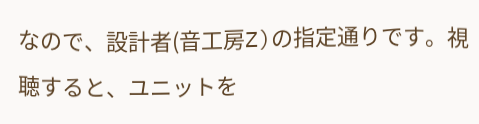なので、設計者(音工房Z)の指定通りです。視聴すると、ユニットを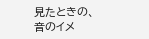見たときの、音のイメ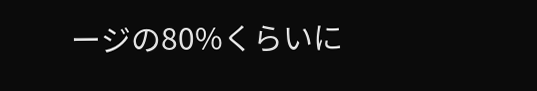ージの80%くらいに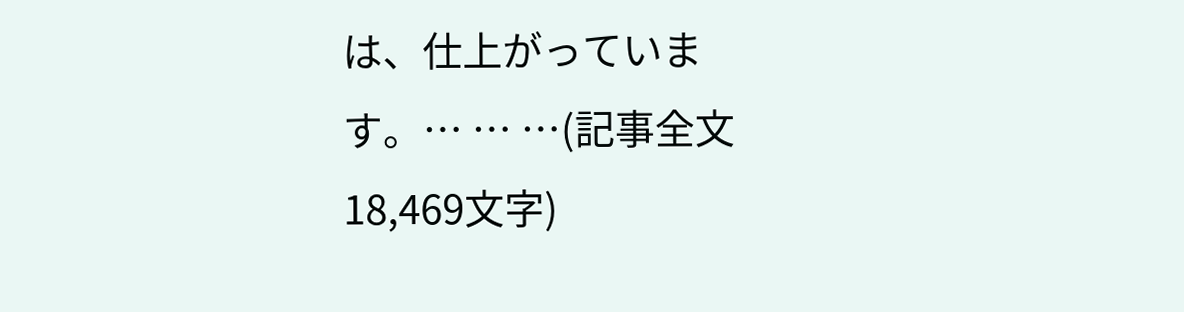は、仕上がっています。… … …(記事全文18,469文字)